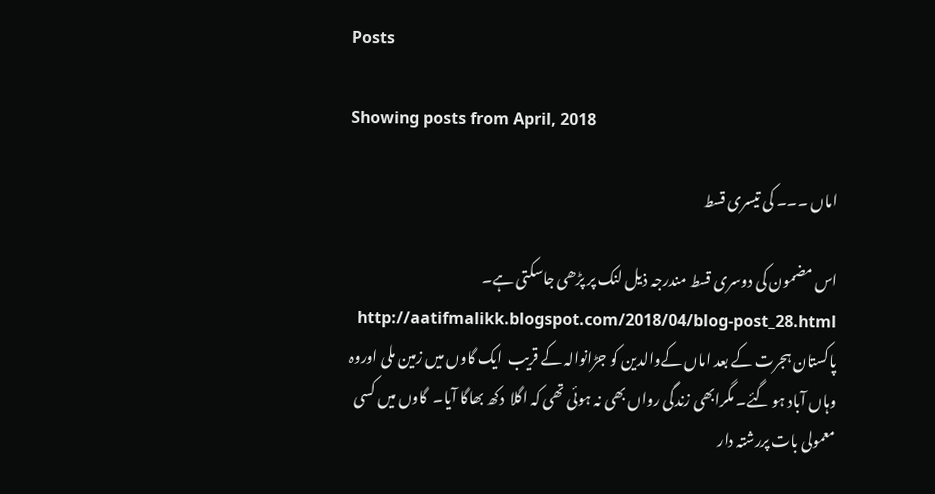Posts

Showing posts from April, 2018

اماں ۔۔۔ کی تیسری قسط

اس مضمون کی دوسری قسط مندرجہ ذیل لنک پر پڑھی جاسکتی ہے۔ http://aatifmalikk.blogspot.com/2018/04/blog-post_28.html پاکستان ہجرت کے بعد اماں کےوالدین کو جڑانوالہ کے قریب  ایک گاوں میں زمین ملی اوروہ وہاں آباد ہو گئے۔ مگرابھی زندگی رواں بھی نہ ہوئی تھی کہ اگلا  دکھ بھاگا آیا۔  گاوں میں کسی معمولی بات پررشتہ دار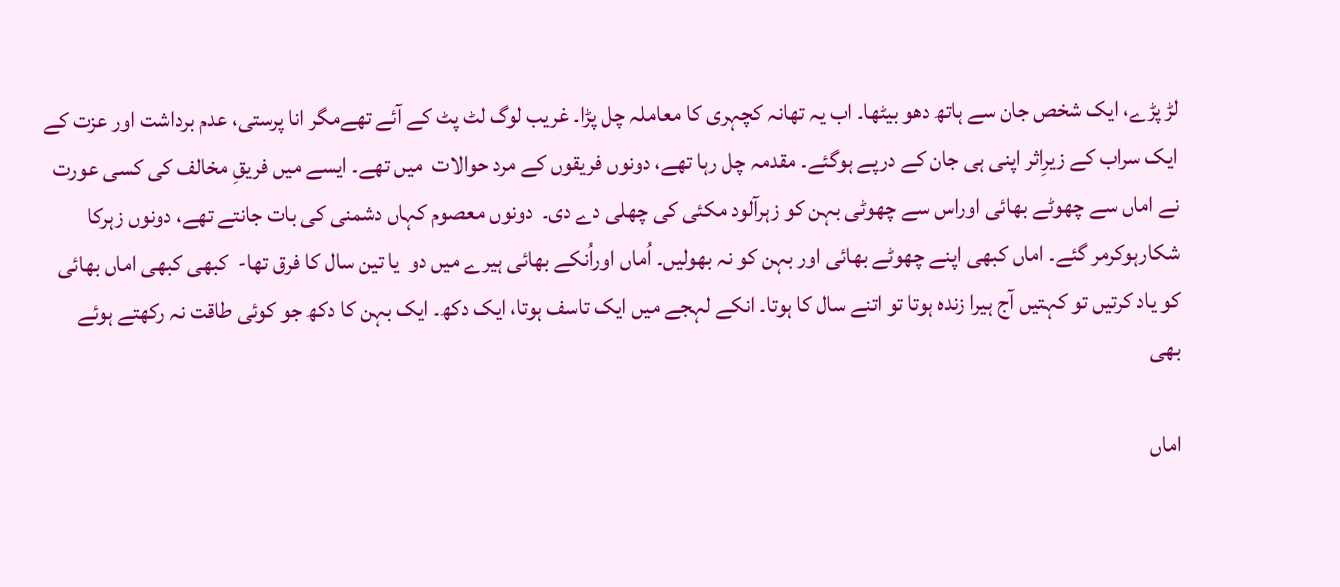لڑ پڑے، ایک شخص جان سے ہاتھ دھو بیٹھا۔ اب یہ تھانہ کچہری کا معاملہ چل پڑا۔ غریب لوگ لٹ پٹ کے آئے تھےمگر انا پرستی، عدم برداشت اور عزت کے ایک سراب کے زیرِاثر اپنی ہی جان کے درپے ہوگئے۔ مقدمہ چل رہا تھے، دونوں فریقوں کے مرد حوالات  میں تھے۔ ایسے میں فریقِ مخالف کی کسی عورت نے اماں سے چھوٹے بھائی اوراس سے چھوٹی بہن کو زہرآلود مکئی کی چھلی دے دی۔  دونوں معصوم کہاں دشمنی کی بات جانتے تھے، دونوں زہرکا شکارہوکرمر گئے۔ اماں کبھی اپنے چھوٹے بھائی اور بہن کو نہ بھولیں۔ اُماں اوراُنکے بھائی ہیرے میں دو  یا تین سال کا فرق تھا-  کبھی کبھی اماں بھائی کو یاد کرتیں تو کہتیں آج ہیرا زندہ ہوتا تو اتنے سال کا ہوتا۔ انکے لہجے میں ایک تاسف ہوتا، ایک دکھ۔ ایک بہن کا دکھ جو کوئی طاقت نہ رکھتے ہوئے بھی

اماں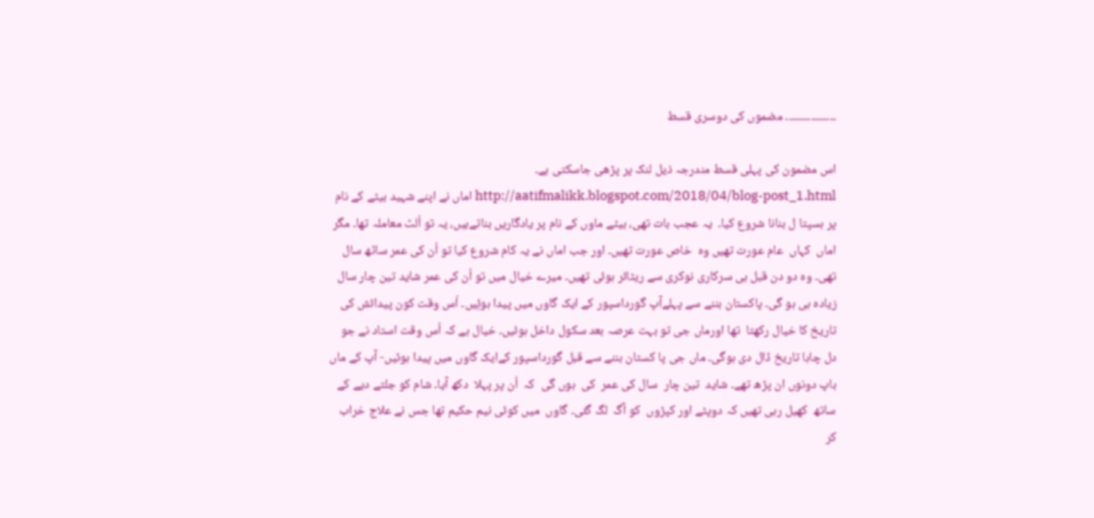۔۔۔۔۔۔۔۔۔۔۔۔۔۔۔۔ مضموں کی دوسری قسط

اس مضمون کی پہلی قسط مندرجہ ذیل لنک پر پڑھی جاسکتی ہے۔ http://aatifmalikk.blogspot.com/2018/04/blog-post_1.html اماں نے اپنے شہید بیٹے کے نام پر ہسپتا ل بنانا شروع کیا۔  یہ عجب بات تھی، بیٹے ماوں کے نام پر یادگاریں بناتےہیں، یہ تو اُلٹ معاملہ تھا۔ مگر اماں  کہاں  عام عورت تھیں وہ  خاص عورت تھیں۔ اور جب اماں نے یہ کام شروع کیا تو اُن کی عمر ساٹھ سال تھی۔ وہ دو دن قبل ہی سرکاری نوکری سے ریٹائر ہوئی تھیں۔ میرے خیال میں تو اُن کی عمر شاید تین چار سال زیادہ ہی ہو گی۔ پاکستان بننے سے پہلےآپ گورداسپور کے ایک گاوں میں پیدا ہوئِیں۔ اُس وقت کون پیدائش کی تاریخ کا خیال رکھتا  تھا اورماں جی تو بہت عرصہ بعد سکول داخل ہوئیں۔ خیال ہے کہ اُس وقت استاد نے جو دل چاہا تاریخ ڈال دی ہوگی۔ ماں جی پا کستان بننے سے قبل گورداسپور کےایک گاوں میں پیدا ہوئیں- آپ کے ماں باپ دونوں ان پڑھ تھے۔ شاید  تین چار  سال کی عمر  کی  ہوں گی  کہ  اُن پر پہلا  دکھ آیا۔ شام کو جلتے دیے کے ساتھ  کھیل رہی تھیں کہ دوپٹے اور کپڑوں  کو آگ  لگ گئی۔ گاوں  میں کوئی نیم حکیم تھا جس نے علاج خراب کر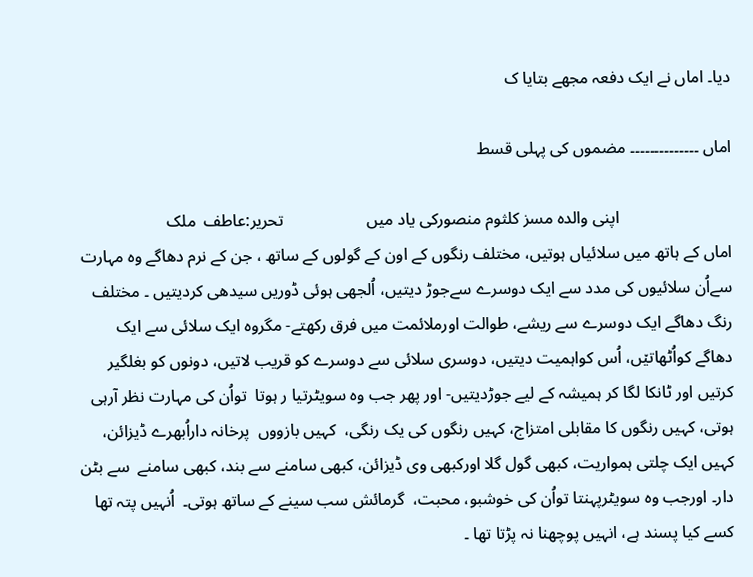دیا۔ اماں نے ایک دفعہ مجھے بتایا ک

اماں ۔۔۔۔۔۔۔۔۔۔۔۔۔۔ مضموں کی پہلی قسط

                           اپنی والدہ مسز کلثوم منصورکی یاد میں                    تحریر:عاطف  ملک                                                    اماں کے ہاتھ میں سلائیاں ہوتیں، مختلف رنگوں کے اون کے گولوں کے ساتھ ، جن کے نرم دھاگے وہ مہارت سےاُن سلائیوں کی مدد سے ایک دوسرے سےجوڑ دیتیں، اُلجھی ہوئی ڈوریں سیدھی کردیتیں ۔ مختلف رنگ دھاگے ایک دوسرے سے ریشے، طوالت اورملائمت میں فرق رکھتے- مگروہ ایک سلائی سے ایک دھاگے کواُٹھاتی٘ں، اُس کواہمیت دیتیں، دوسری سلائی سے دوسرے کو قریب لاتیں، دونوں کو بغلگیر کرتیں اور ٹانکا لگا کر ہمیشہ کے لیے جوڑدیتیں- اور پھر جب وہ سویٹرتیا ر ہوتا  تواُن کی مہارت نظر آرہی ہوتی، کہیں رنگوں کا مقابلی امتزاج، کہیں رنگوں کی یک رنگی،  کہیں بازووں  پرخانہ داراُبھرے ڈیزائن، کہیں ایک چلتی ہمواریت، کبھی گول گلا اورکبھی وی ڈیزائن، کبھی سامنے سے بند، کبھی سامنے  سے بٹن دار۔ اورجب وہ سویٹرپہنتا تواُن کی خوشبو، محبت،  گرمائش سب سینے کے ساتھ ہوتی۔  اُنہیں پتہ تھا کسے کیا پسند ہے، انہیں پوچھنا نہ پڑتا تھا ۔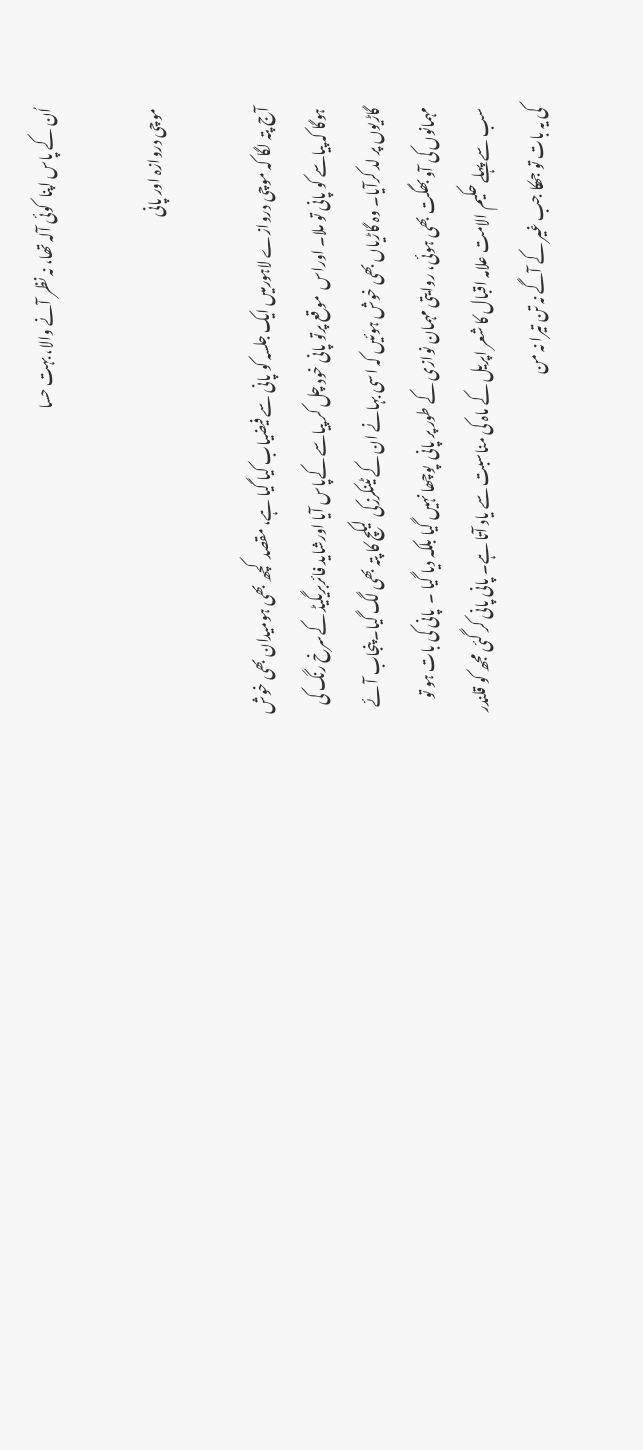اُن کے پاس اپنا  کوئی آلہ تھا، نہ نظر آنے والا، بہت حسا

موچی دروازہ اور پانی

آج پتہ لگا کہ موچی دروازے لاہورمیں ایک جلسہ کو پانی سے فیضیاب کیا گیا ہے، مقصد  کچھ بھی ہومیدان بھی خوش ہوگا کہ پیاسے کو پانی تو ملا۔ اوراس  موقع پرتو پانی خود چل کر پیاسے کےپاس آیا اورشاید فائربریگیڈ کےسرخ رنگ کی گاڑیوں پر لد کرآیا۔ وہ گاڑیاں بھی خوش ہوئیں کہ اسی بہانے ان کے ٹینکرزکی لیکچ کا پتہ بھی لگ گیا۔ پنجاب آئے مہمانوں کی آو بھگت بھی ہوئی، روایتی مہمان نوازی کے طور پر پانی  پوچھا نہیں گیا بلکہ دیا گیا ۔  پانی کی بات ہو تو سب سے پہلے حکیم الامت علامہ اقبال کا شعر اپریل کے ماہ کی مناسبت سے یاد آتا ہے۔ پانی پانی کر گئی مجھ کو قلندر کی یہ بات تو جھکا جب غیر کے آگے نہ تن تیرا نہ من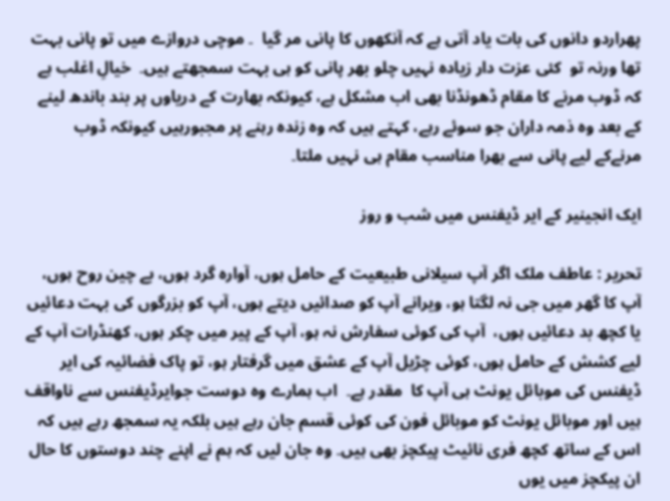پھراردو دانوں کی بات یاد آتی ہے کہ آنکھوں کا پانی مر گیا  ۔ موچی دروازے میں تو پانی بہت تھا ورنہ تو  کئی عزت دار زیادہ نہیں چلو بھر پانی کو ہی بہت سمجھتے ہیں۔  خیالِ اغلب ہے کہ ڈوب مرنے کا مقام ڈھونڈنا بھی اب مشکل ہے، کیونکہ بھارت کے دریاوں پر بند باندھ لینے کے بعد وہ ذمہ داران جو سوئے رہے، کہتے ہیں کہ وہ زندہ رہنے پر مجبورہیں کیونکہ ڈوب مرنےکے لیے پانی سے بھرا مناسب مقام ہی نہیں ملتا۔

ایک انجینیر کے ایر ڈیفنس میں شب و روز

تحریر : عاطف ملک اگر آپ سیلانی طبیعیت کے حامل ہوں، آوارہ گرد ہوں، بے چین روح ہوں، آپ کا گھر میں جی نہ لگتا ہو، ویرانے آپ کو صدائیں دیتے ہوں، آپ کو بزرگوں کی بہت دعائیں یا کچھ بد دعائیں ہوں،  آپ کی کوئی سفارش نہ ہو، آپ کے پیر میں چکر ہوں، کھنڈرات آپ کے لیے کشش کے حامل ہوں، کوئی چڑیل آپ کے عشق میں گرفتار ہو، تو پاک فضائیہ کی ایر ڈیفنس کی موبائل یونٹ ہی آپ کا  مقدر ہے۔  اب ہمارے وہ دوست جوایرڈیفنس سے ناواقف ہیں اور موبائل یونٹ کو موبائل فون کی کوئی قسم جان رہے ہیں بلکہ یہ سمجھ رہے ہیں کہ اس کے ساتھ کچھ فری نائیٹ پیکچز بھی ہیں۔ وہ جان لیں کہ ہم نے اپنے چند دوستوں کا حال ان پیکچز میں یوں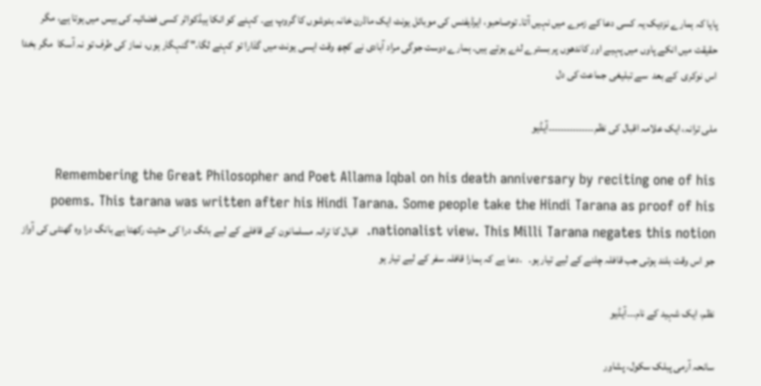پایا کہ ہمارے نزدیک یہ کسی دعا کے زمرے میں نہیں آتا۔ توصاحبو، ایرڈیفنس کی موبائل یونٹ ایک ماڈرن خانہ بدوشوں کا گروپ ہے۔ کہنے کو انکا ہیڈکواٹر کسی فضائیہ کی بیس میں ہوتا ہے، مگر حقیقت میں انکے پاوں میں پہیے اور کاندھوں پر بسترے لدے ہوتے ہیں۔ ہمارے دوست جوگی مراد آبادی نے کچھ وقت ایسی یونٹ میں گذارا تو کہنے لگا،" گنہگار ہوں، نماز کی طرف تو نہ آسکا  مگر بخدا  اس نوکری  کے بعد  سے تبلیغی جماعت کی دل

ملی ترانہ، ایک علامہ اقبال کی نظم۔۔۔۔۔۔۔۔۔۔۔۔۔۔۔آیڈیو

Remembering the Great Philosopher and Poet Allama Iqbal on his death anniversary by reciting one of his poems. This tarana was written after his Hindi Tarana. Some people take the Hindi Tarana as proof of his nationalist view. This Milli Tarana negates this notion.  اقبال کا ترانہ مسلمانون کے قافلے کے لیے بانگ درا کی حثیت رکھتا ہے بانگ درا وہ گھنٹی کی آواز جو اس وقت بلند ہوتی جب قافلہ چلنے کے لیے تیار ہو۔   .دعا ہے کہ ہمارا قافلہ سفر کے لیے تیار ہو

نظم، ایک شہید کے نام۔۔۔آیڈیو

سانحہ آرمی پبلک سکول، پشاور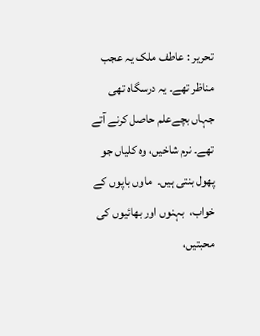تحریر : عاطف ملک یہ عجب مناظر تھے۔ یہ درسگاہ تھی جہاں بچےعلم حاصل کرنے آتے تھے۔ نرم شاخیں، وہ کلیاں جو پھول بنتی ہیں۔  ماوں باپوں کے خواب،  بہنوں اور بھائیوں کی محبتیں،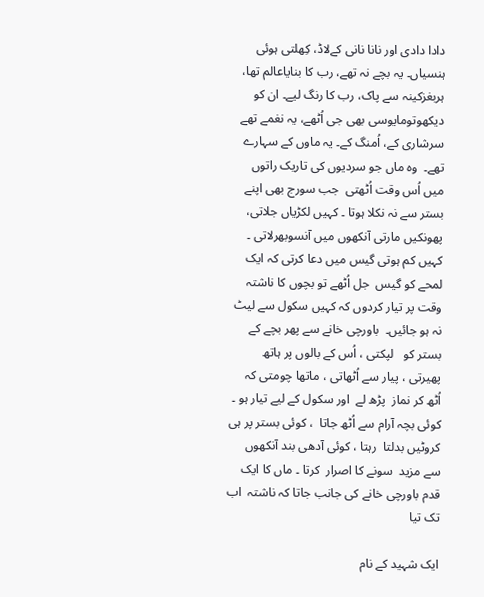دادا دادی اور نانا نانی کےلاڈ، کِھلتی ہوئی ہنسیاں۔ یہ بچے نہ تھے، رب کا بنایاعالم تھا، ہربغزکینہ سے پاک، رب کا رنگ لیے۔ ان کو دیکھوتومایوسی بھی جی اُٹھے، یہ نغمے تھے سرشاری کے، اُمنگ کے۔ یہ ماوں کے سہارے تھے۔  وہ ماں جو سردیوں کی تاریک راتوں میں اُس وقت اُٹھتی  جب سورج بھی اپنے بستر سے نہ نکلا ہوتا ۔ کہیں لکڑیاں جلاتی،  پھونکیں مارتی آنکھوں میں آنسوبھرلاتی ۔ کہیں کم ہوتی گیس میں دعا کرتی کہ ایک لمحے کو گیس  جل اُٹھے تو بچوں کا ناشتہ وقت پر تیار کردوں کہ کہیں سکول سے لیٹ نہ ہو جائیں۔  باورچی خانے سے پھر بچے کے بستر کو   لپکتی ، اُس کے بالوں پر ہاتھ پھیرتی ، پیار سے اُٹھاتی ، ماتھا چومتی کہ  اُٹھ کر نماز  پڑھ لے  اور سکول کے لیے تیار ہو ۔  کوئی بچہ آرام سے اُٹھ جاتا  ، کوئی بستر پر ہی کروٹیں بدلتا  رہتا ، کوئی آدھی بند آنکھوں سے مزید  سونے کا اصرار  کرتا ۔ ماں کا ایک قدم باورچی خانے کی جانب جاتا کہ ناشتہ  اب تک تیا

ایک شہید کے نام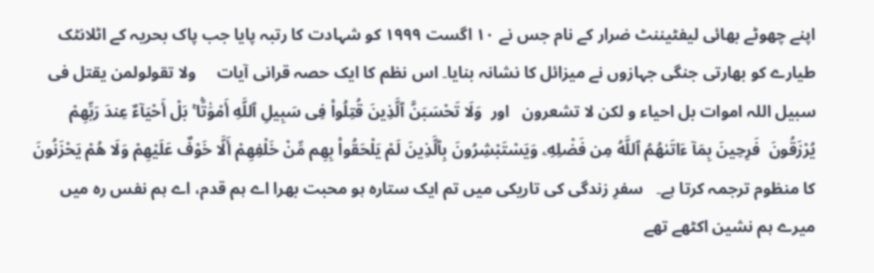اپنے چھوٹے بھائی لیفٹیننٹ ضرار کے نام جس نے ۱۰ اگست ۱۹۹۹ کو شہادت کا رتبہ پایا جب پاک بحریہ کے اٹلانٹک طیارے کو بھارتی جنگی جہازوں نے میزائل کا نشانہ بنایا۔ اس نظم کا ایک حصہ قرانی آیات     ولا تقولولمن یقتل فی سبیل اللہ اموات بل احیاء و لکن لا تشعرون   اور  وَلَا تَحْسَبَنَّ ٱلَّذِينَ قُتِلُوا۟ فِى سَبِيلِ ٱللَّهِ أَمْوَٰتًۢا ۚ بَلْ أَحْيَآءٌ عِندَ رَبِّهِمْ يُرْزَقُونَ  فَرِحِينَ بِمَآ ءَاتَىٰهُمُ ٱللَّهُ مِن فَضْلِهِۦ وَيَسْتَبْشِرُونَ بِٱلَّذِينَ لَمْ يَلْحَقُوا۟ بِهِم مِّنْ خَلْفِهِمْ أَلَّا خَوْفٌ عَلَيْهِمْ وَلَا هُمْ يَحْزَنُونَ کا منظوم ترجمہ کرتا ہے۔   سفرِ زندگی کی تاریکی میں تم ایک ستارہ ہو محبت بھرا اے ہم قدم، اے ہم نفس رہ میں میرے ہم نشین اکٹھے تھے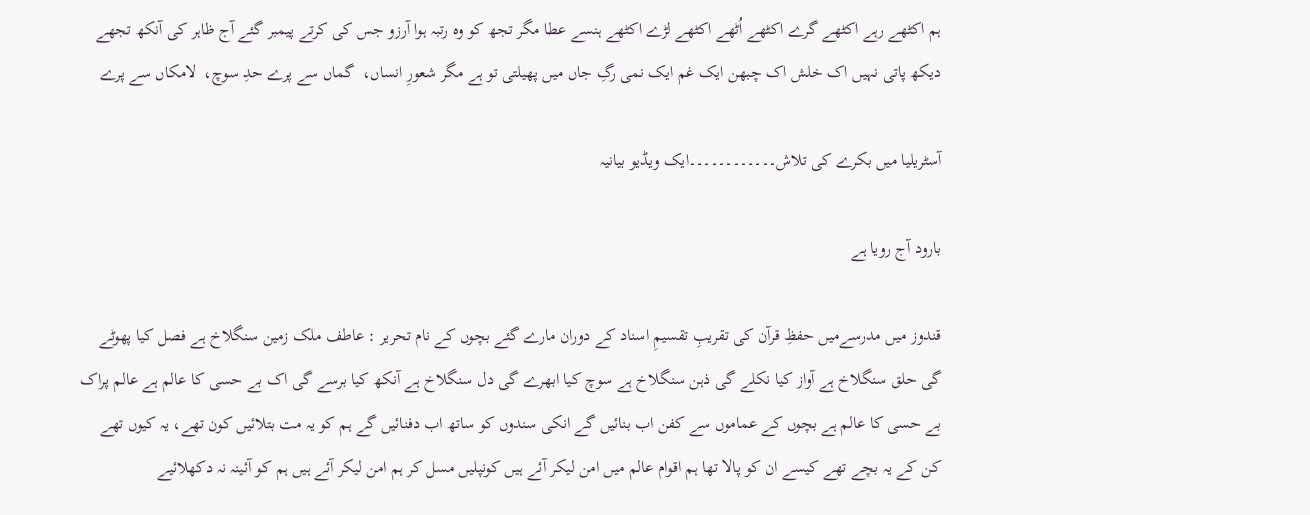ہم اکٹھے رہے اکٹھے گرے اکٹھے اُٹھے اکٹھے لڑے اکٹھے ہنسے عطا مگر تجھ کو وہ رتبہ ہوا آرزو جس کی کرتے پیمبر گئے آج ظاہر کی آنکھ تجھے دیکھ پاتی نہیں اک خلش اک چبھن ایک غم ایک نمی رگِ جاں میں پھیلتی تو ہے مگر شعورِ انساں،  گماں سے پرے حدِ سوچ،  لامکاں سے پرے

آسٹریلیا میں بکرے کی تلاش۔۔۔۔۔۔۔۔۔۔۔۔ایک ویڈیو بیانیہ

بارود آج رویا ہے

قندوز میں مدرسےمیں حفظِ قرآن کی تقریبِ تقسیمِ اسناد کے دوران مارے گئے بچوں کے نام تحریر : عاطف ملک زمین سنگلاخ ہے فصل کیا پھوٹے گی حلق سنگلاخ ہے آواز کیا نکلے گی ذہن سنگلاخ ہے سوچ کیا ابھرے گی دل سنگلاخ ہے آنکھ کیا برسے گی اک بے حسی کا عالم ہے عالم پراک بے حسی کا عالم ہے بچوں کے عماموں سے کفن اب بنائیں گے انکی سندوں کو ساتھ اب دفنائیں گے ہم کو یہ مت بتلائیں کون تھے، یہ کیوں تھے کن کے یہ بچے تھے کیسے ان کو پالا تھا ہم اقوام عالم میں امن لیکر آئے ہیں کونپلیں مسل کر ہم امن لیکر آئے ہیں ہم کو آئینہ نہ دکھلائیے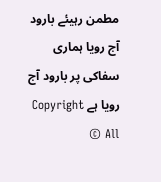مطمن رہیئے بارود آج رویا ہماری سفاکی پر بارود آج رویا ہے Copyright © All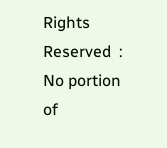Rights Reserved  : No portion of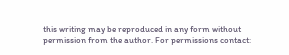this writing may be reproduced in any form without permission from the author. For permissions contact: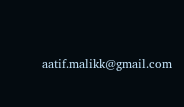aatif.malikk@gmail.com